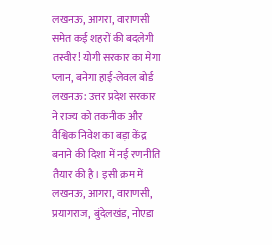लखनऊ, आगरा, वाराणसी समेत कई शहरों की बदलेगी तस्वीर! योगी सरकार का मेगा प्लान, बनेगा हाई-लेवल बोर्ड
लखनऊ: उत्तर प्रदेश सरकार ने राज्य को तकनीक और वैश्विक निवेश का बड़ा केंद्र बनाने की दिशा में नई रणनीति तैयार की है। इसी क्रम में लखनऊ, आगरा, वाराणसी, प्रयागराज, बुंदेलखंड, नोएडा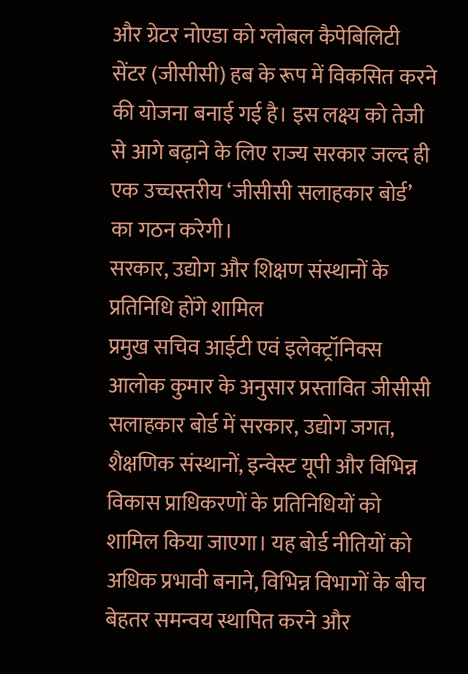और ग्रेटर नोएडा को ग्लोबल कैपेबिलिटी सेंटर (जीसीसी) हब के रूप में विकसित करने की योजना बनाई गई है। इस लक्ष्य को तेजी से आगे बढ़ाने के लिए राज्य सरकार जल्द ही एक उच्चस्तरीय ‘जीसीसी सलाहकार बोर्ड’ का गठन करेगी।
सरकार, उद्योग और शिक्षण संस्थानों के प्रतिनिधि होंगे शामिल
प्रमुख सचिव आईटी एवं इलेक्ट्रॉनिक्स आलोक कुमार के अनुसार प्रस्तावित जीसीसी सलाहकार बोर्ड में सरकार, उद्योग जगत, शैक्षणिक संस्थानों, इन्वेस्ट यूपी और विभिन्न विकास प्राधिकरणों के प्रतिनिधियों को शामिल किया जाएगा। यह बोर्ड नीतियों को अधिक प्रभावी बनाने, विभिन्न विभागों के बीच बेहतर समन्वय स्थापित करने और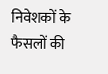निवेशकों के फैसलों की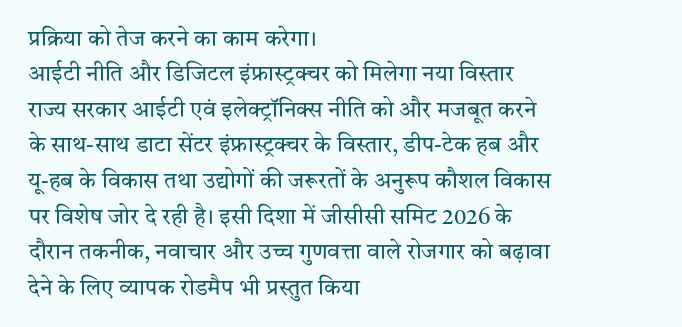प्रक्रिया को तेज करने का काम करेगा।
आईटी नीति और डिजिटल इंफ्रास्ट्रक्चर को मिलेगा नया विस्तार
राज्य सरकार आईटी एवं इलेक्ट्रॉनिक्स नीति को और मजबूत करने के साथ-साथ डाटा सेंटर इंफ्रास्ट्रक्चर के विस्तार, डीप-टेक हब और यू-हब के विकास तथा उद्योगों की जरूरतों के अनुरूप कौशल विकास पर विशेष जोर दे रही है। इसी दिशा में जीसीसी समिट 2026 के दौरान तकनीक, नवाचार और उच्च गुणवत्ता वाले रोजगार को बढ़ावा देने के लिए व्यापक रोडमैप भी प्रस्तुत किया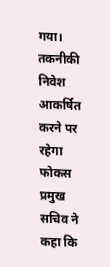गया।
तकनीकी निवेश आकर्षित करने पर रहेगा फोकस
प्रमुख सचिव ने कहा कि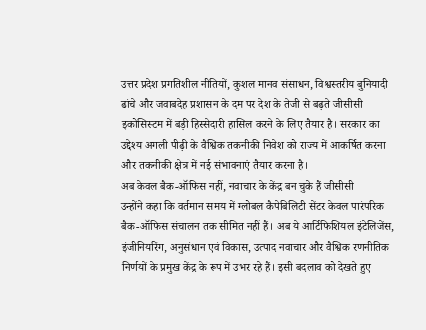उत्तर प्रदेश प्रगतिशील नीतियों, कुशल मानव संसाधन, विश्वस्तरीय बुनियादी ढांचे और जवाबदेह प्रशासन के दम पर देश के तेजी से बढ़ते जीसीसी इकोसिस्टम में बड़ी हिस्सेदारी हासिल करने के लिए तैयार है। सरकार का उद्देश्य अगली पीढ़ी के वैश्विक तकनीकी निवेश को राज्य में आकर्षित करना और तकनीकी क्षेत्र में नई संभावनाएं तैयार करना है।
अब केवल बैक-ऑफिस नहीं, नवाचार के केंद्र बन चुके हैं जीसीसी
उन्होंने कहा कि वर्तमान समय में ग्लोबल कैपेबिलिटी सेंटर केवल पारंपरिक बैक-ऑफिस संचालन तक सीमित नहीं हैं। अब ये आर्टिफिशियल इंटेलिजेंस, इंजीनियरिंग, अनुसंधान एवं विकास, उत्पाद नवाचार और वैश्विक रणनीतिक निर्णयों के प्रमुख केंद्र के रूप में उभर रहे हैं। इसी बदलाव को देखते हुए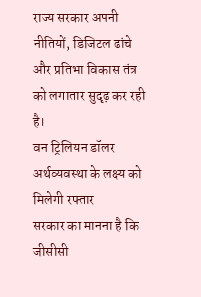राज्य सरकार अपनी नीतियों, डिजिटल ढांचे और प्रतिभा विकास तंत्र को लगातार सुदृढ़ कर रही है।
वन ट्रिलियन डॉलर अर्थव्यवस्था के लक्ष्य को मिलेगी रफ्तार
सरकार का मानना है कि जीसीसी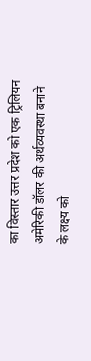का विस्तार उत्तर प्रदेश को एक ट्रिलियन अमेरिकी डॉलर की अर्थव्यवस्था बनाने के लक्ष्य को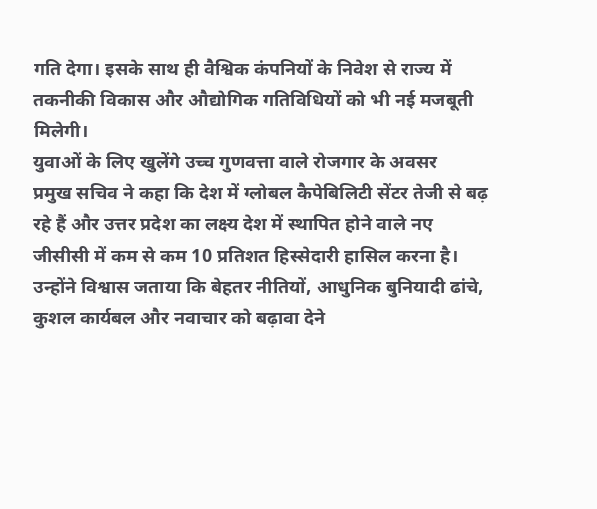गति देगा। इसके साथ ही वैश्विक कंपनियों के निवेश से राज्य में तकनीकी विकास और औद्योगिक गतिविधियों को भी नई मजबूती मिलेगी।
युवाओं के लिए खुलेंगे उच्च गुणवत्ता वाले रोजगार के अवसर
प्रमुख सचिव ने कहा कि देश में ग्लोबल कैपेबिलिटी सेंटर तेजी से बढ़ रहे हैं और उत्तर प्रदेश का लक्ष्य देश में स्थापित होने वाले नए जीसीसी में कम से कम 10 प्रतिशत हिस्सेदारी हासिल करना है। उन्होंने विश्वास जताया कि बेहतर नीतियों, आधुनिक बुनियादी ढांचे, कुशल कार्यबल और नवाचार को बढ़ावा देने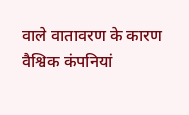वाले वातावरण के कारण वैश्विक कंपनियां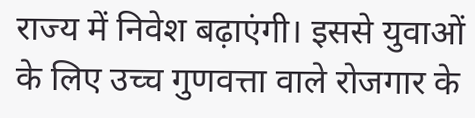राज्य में निवेश बढ़ाएंगी। इससे युवाओं के लिए उच्च गुणवत्ता वाले रोजगार के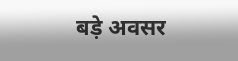बड़े अवसर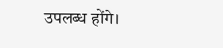उपलब्ध होंगे।